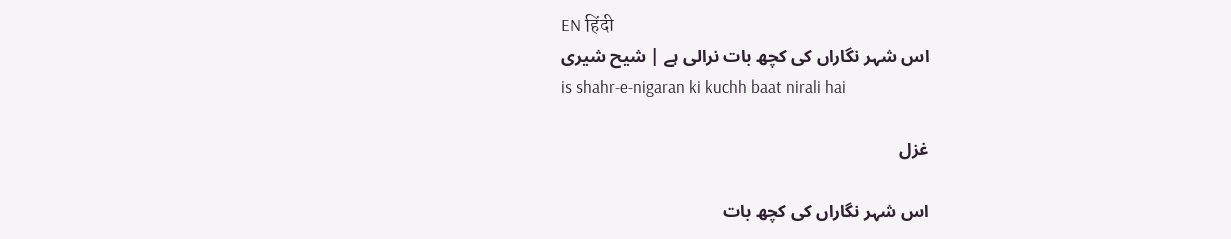EN हिंदी
اس شہر نگاراں کی کچھ بات نرالی ہے | شیح شیری
is shahr-e-nigaran ki kuchh baat nirali hai

غزل

اس شہر نگاراں کی کچھ بات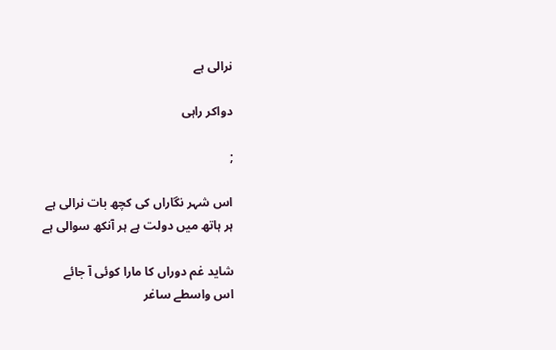نرالی ہے

دواکر راہی

;

اس شہر نگاراں کی کچھ بات نرالی ہے
ہر ہاتھ میں دولت ہے ہر آنکھ سوالی ہے

شاید غم دوراں کا مارا کوئی آ جائے
اس واسطے ساغر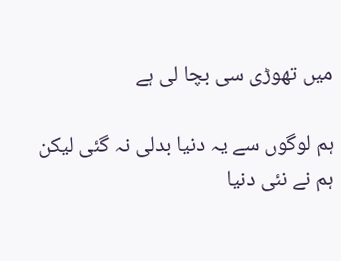میں تھوڑی سی بچا لی ہے

ہم لوگوں سے یہ دنیا بدلی نہ گئی لیکن
ہم نے نئی دنیا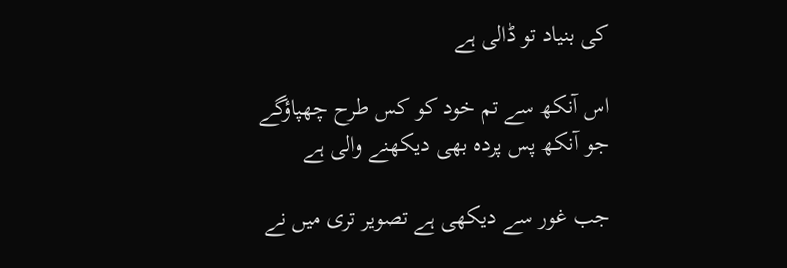کی بنیاد تو ڈالی ہے

اس آنکھ سے تم خود کو کس طرح چھپاؤگے
جو آنکھ پس پردہ بھی دیکھنے والی ہے

جب غور سے دیکھی ہے تصویر تری میں نے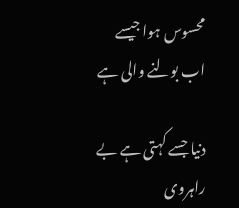محسوس ہوا جیسے اب بولنے والی ہے

دنیا جسے کہتی ہے بے راہروی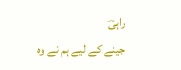راہیؔ
جینے کے لیے ہم نے وہ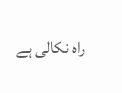راہ نکالی ہے